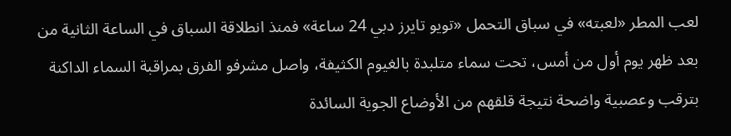لعب المطر «لعبته» في سباق التحمل «تويو تايرز دبي 24 ساعة» فمنذ انطلاقة السباق في الساعة الثانية من بعد ظهر يوم أول من أمس، تحت سماء متلبدة بالغيوم الكثيفة، واصل مشرفو الفرق بمراقبة السماء الداكنة بترقب وعصبية واضحة نتيجة قلقهم من الأوضاع الجوية السائدة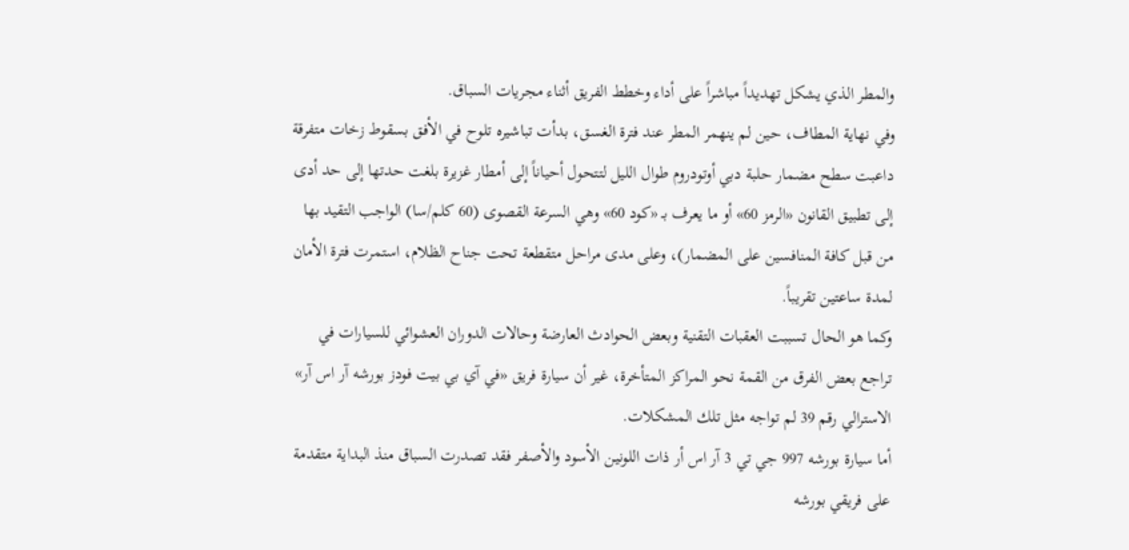والمطر الذي يشكل تهديداً مباشراً على أداء وخطط الفريق أثناء مجريات السباق.
وفي نهاية المطاف، حين لم ينهمر المطر عند فترة الغسق، بدأت تباشيره تلوح في الأفق بسقوط زخات متفرقة داعبت سطح مضمار حلبة دبي أوتودروم طوال الليل لتتحول أحياناً إلى أمطار غزيرة بلغت حدتها إلى حد أدى إلى تطبيق القانون «الرمز 60» أو ما يعرف بـ «كود 60» وهي السرعة القصوى (60 كلم/سا) الواجب التقيد بها من قبل كافة المنافسين على المضمار)، وعلى مدى مراحل متقطعة تحت جناح الظلام، استمرت فترة الأمان لمدة ساعتين تقريباً.
وكما هو الحال تسببت العقبات التقنية وبعض الحوادث العارضة وحالات الدوران العشوائي للسيارات في تراجع بعض الفرق من القمة نحو المراكز المتأخرة، غير أن سيارة فريق «في آي بي بيت فودز بورشه آر اس آر» الاسترالي رقم 39 لم تواجه مثل تلك المشكلات.
أما سيارة بورشه 997 جي تي 3 آر اس أر ذات اللونين الأسود والأصفر فقد تصدرت السباق منذ البداية متقدمة على فريقي بورشه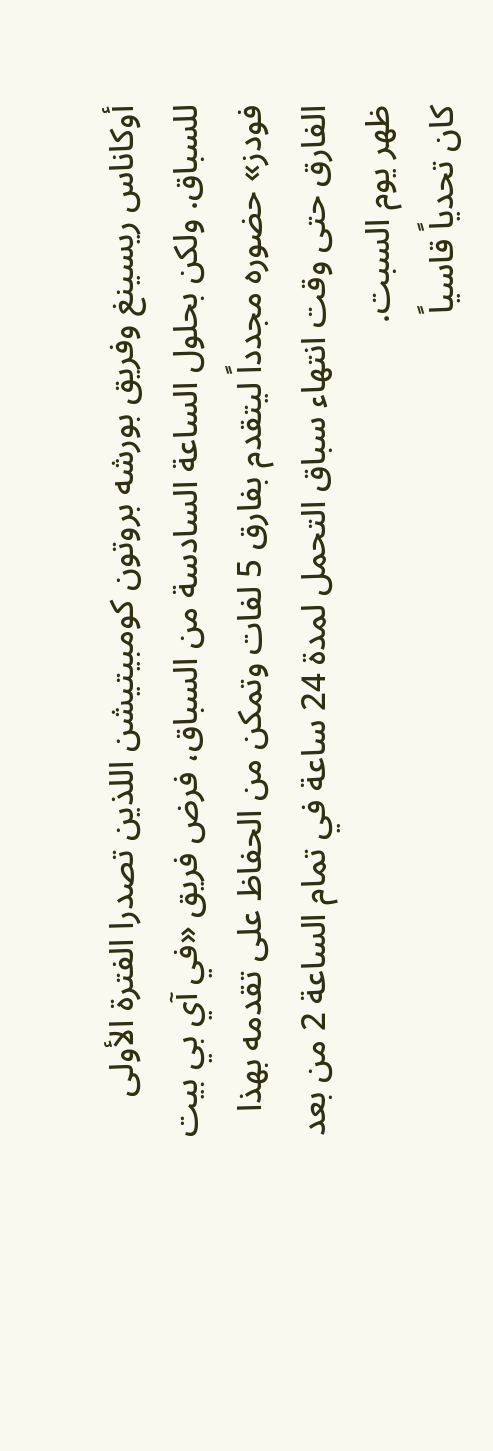أوكاناس ريسينغ وفريق بورشه بروتون كومبيتيشن اللذين تصدرا الفترة الأولى للسباق. ولكن بحلول الساعة السادسة من السباق، فرض فريق «في آي بي بيت فودز» حضوره مجدداً ليتقدم بفارق 5 لفات وتمكن من الحفاظ على تقدمه بهذا الفارق حتى وقت انتهاء سباق التحمل لمدة 24 ساعة في تمام الساعة 2 من بعد ظهر يوم السبت.
كان تحدياً قاسياً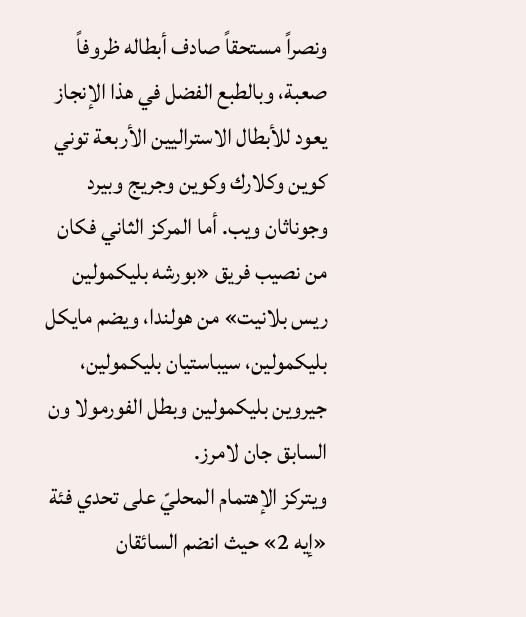ونصراً مستحقاً صادف أبطاله ظروفاً صعبة، وبالطبع الفضل في هذا الإنجاز يعود للأبطال الاستراليين الأربعة توني كوين وكلارك وكوين وجريج وبيرد وجوناثان ويب. أما المركز الثاني فكان من نصيب فريق «بورشه بليكمولين ريس بلانيت» من هولندا، ويضم مايكل بليكمولين، سيباستيان بليكمولين، جيروين بليكمولين وبطل الفورمولا ون السابق جان لامرز.
ويتركز الإهتمام المحليّ على تحدي فئة «إيه 2» حيث انضم السائقان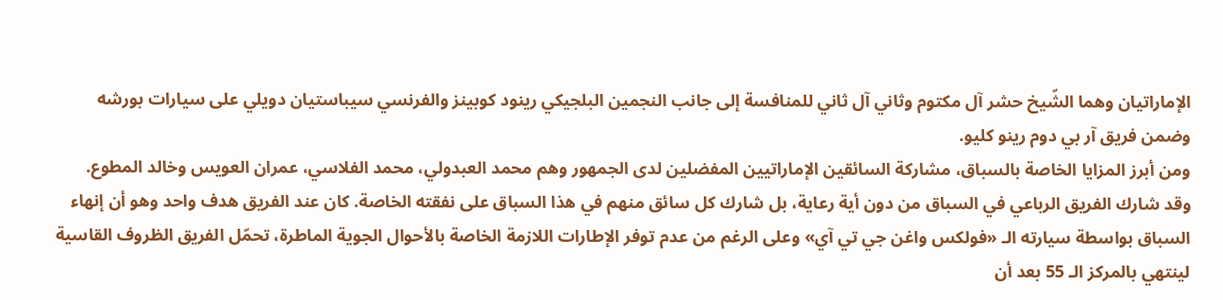الإماراتيان وهما الشّيخ حشر آل مكتوم وثاني آل ثاني للمنافسة إلى جانب النجمين البلجيكي رينود كوبينز والفرنسي سيباستيان دويلي على سيارات بورشه وضمن فريق آر بي دوم رينو كليو.
ومن أبرز المزايا الخاصة بالسباق، مشاركة السائقين الإماراتيين المفضلين لدى الجمهور وهم محمد العبدولي، محمد الفلاسي، عمران العويس وخالد المطوع.
وقد شارك الفريق الرباعي في السباق من دون أية رعاية، بل شارك كل سائق منهم في هذا السباق على نفقته الخاصة. كان عند الفريق هدف واحد وهو أن إنهاء السباق بواسطة سيارته الـ «فولكس واغن جي تي آي» وعلى الرغم من عدم توفر الإطارات اللازمة الخاصة بالأحوال الجوية الماطرة، تحمّل الفريق الظروف القاسية لينتهي بالمركز الـ 55 بعد أن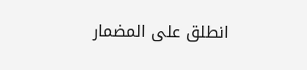انطلق على المضمار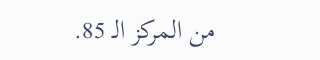من المركز الـ 85.